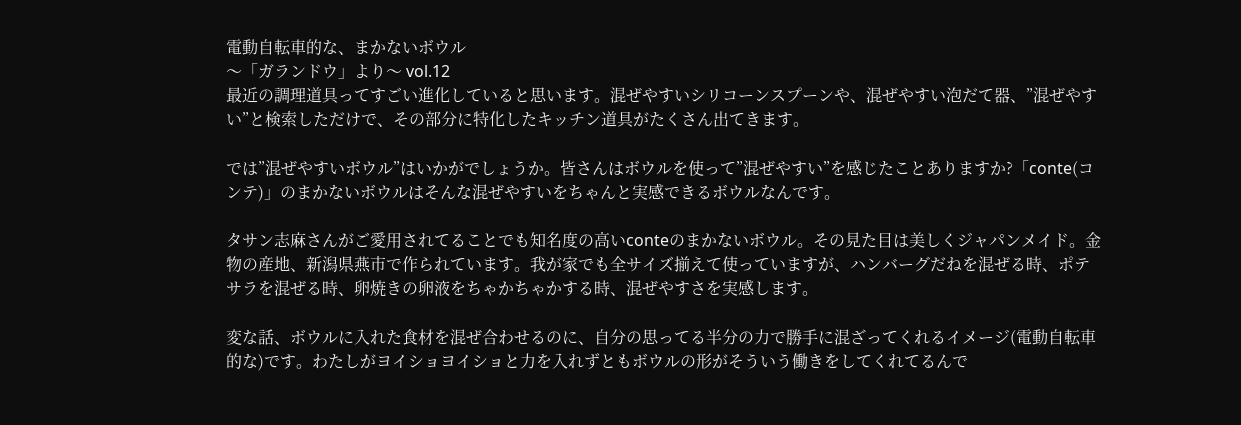電動自転車的な、まかないボウル
〜「ガランドウ」より〜 vol.12
最近の調理道具ってすごい進化していると思います。混ぜやすいシリコーンスプーンや、混ぜやすい泡だて器、”混ぜやすい”と検索しただけで、その部分に特化したキッチン道具がたくさん出てきます。

では”混ぜやすいボウル”はいかがでしょうか。皆さんはボウルを使って”混ぜやすい”を感じたことありますか?「conte(コンテ)」のまかないボウルはそんな混ぜやすいをちゃんと実感できるボウルなんです。

タサン志麻さんがご愛用されてることでも知名度の高いconteのまかないボウル。その見た目は美しくジャパンメイド。金物の産地、新潟県燕市で作られています。我が家でも全サイズ揃えて使っていますが、ハンバーグだねを混ぜる時、ポテサラを混ぜる時、卵焼きの卵液をちゃかちゃかする時、混ぜやすさを実感します。

変な話、ボウルに入れた食材を混ぜ合わせるのに、自分の思ってる半分の力で勝手に混ざってくれるイメージ(電動自転車的な)です。わたしがヨイショヨイショと力を入れずともボウルの形がそういう働きをしてくれてるんで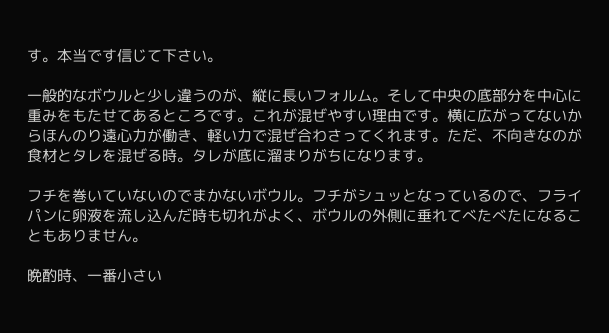す。本当です信じて下さい。

一般的なボウルと少し違うのが、縦に長いフォルム。そして中央の底部分を中心に重みをもたせてあるところです。これが混ぜやすい理由です。横に広がってないからほんのり遠心力が働き、軽い力で混ぜ合わさってくれます。ただ、不向きなのが食材とタレを混ぜる時。タレが底に溜まりがちになります。

フチを巻いていないのでまかないボウル。フチがシュッとなっているので、フライパンに卵液を流し込んだ時も切れがよく、ボウルの外側に垂れてべたべたになることもありません。

晩酌時、一番小さい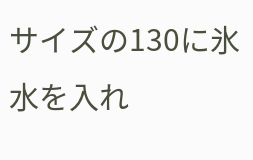サイズの130に氷水を入れ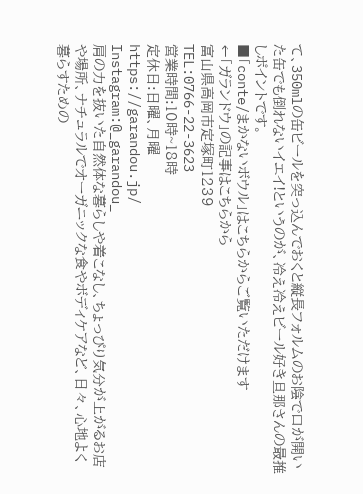て、350mlの缶ビールを突っ込んでおくと縦長フォルムのお陰で口が開いた缶でも倒れないイエイ!というのが、冷え冷えビール好き旦那さんの最推しポイントです。
■「conte/まかないボウル」はこちらからご覧いただけます
←「ガランドウ」の記事はこちらから
富山県高岡市定塚町1239
TEL:0766-22-3623
営業時間:10時~18時
定休日:日曜、月曜
https://garandou.jp/
Instagram:@_garandou_
肩の力を抜いた自然体な暮らしや着こなし、ちょっぴり気分が上がるお店や場所、ナチュラルでオーガニックな食やボディケアなど、日々、心地よく暮らすための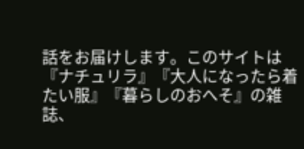話をお届けします。このサイトは『ナチュリラ』『大人になったら着たい服』『暮らしのおへそ』の雑誌、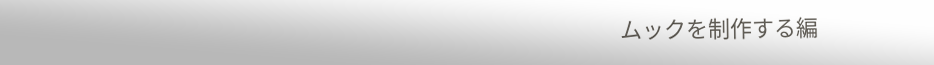ムックを制作する編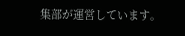集部が運営しています。